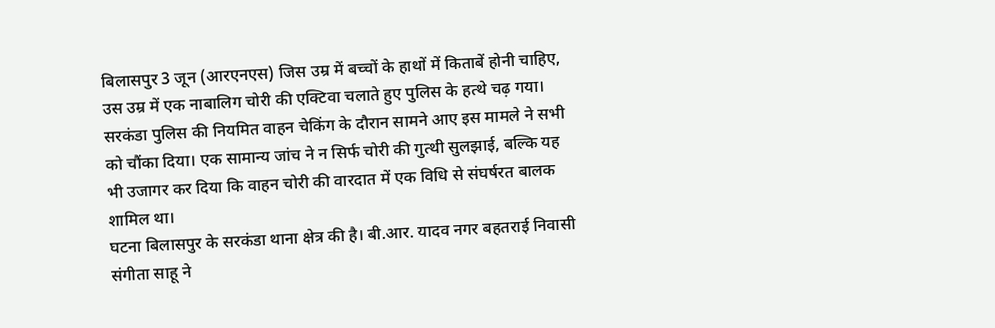बिलासपुर 3 जून (आरएनएस) जिस उम्र में बच्चों के हाथों में किताबें होनी चाहिए, उस उम्र में एक नाबालिग चोरी की एक्टिवा चलाते हुए पुलिस के हत्थे चढ़ गया। सरकंडा पुलिस की नियमित वाहन चेकिंग के दौरान सामने आए इस मामले ने सभी को चौंका दिया। एक सामान्य जांच ने न सिर्फ चोरी की गुत्थी सुलझाई, बल्कि यह भी उजागर कर दिया कि वाहन चोरी की वारदात में एक विधि से संघर्षरत बालक शामिल था।
घटना बिलासपुर के सरकंडा थाना क्षेत्र की है। बी.आर. यादव नगर बहतराई निवासी संगीता साहू ने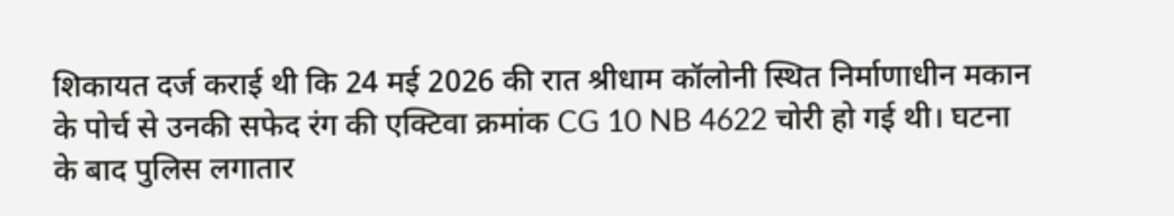शिकायत दर्ज कराई थी कि 24 मई 2026 की रात श्रीधाम कॉलोनी स्थित निर्माणाधीन मकान के पोर्च से उनकी सफेद रंग की एक्टिवा क्रमांक CG 10 NB 4622 चोरी हो गई थी। घटना के बाद पुलिस लगातार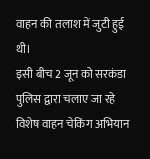वाहन की तलाश में जुटी हुई थी।
इसी बीच 2 जून को सरकंडा पुलिस द्वारा चलाए जा रहे विशेष वाहन चेकिंग अभियान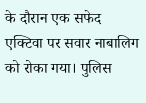के दौरान एक सफेद एक्टिवा पर सवार नाबालिग को रोका गया। पुलिस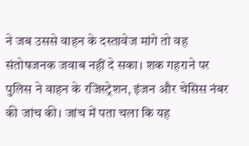ने जब उससे वाहन के दस्तावेज मांगे तो वह संतोषजनक जवाब नहीं दे सका। शक गहराने पर पुलिस ने वाहन के रजिस्ट्रेशन, इंजन और चेसिस नंबर की जांच की। जांच में पता चला कि यह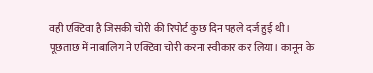वही एक्टिवा है जिसकी चोरी की रिपोर्ट कुछ दिन पहले दर्ज हुई थी।
पूछताछ में नाबालिग ने एक्टिवा चोरी करना स्वीकार कर लिया। कानून के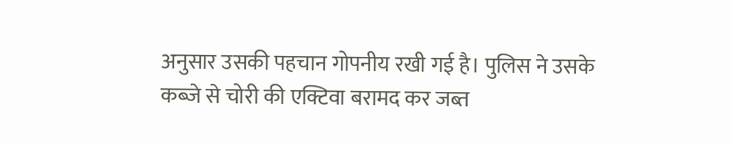अनुसार उसकी पहचान गोपनीय रखी गई है। पुलिस ने उसके कब्जे से चोरी की एक्टिवा बरामद कर जब्त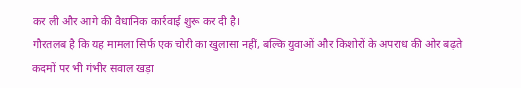कर ली और आगे की वैधानिक कार्रवाई शुरू कर दी है।
गौरतलब है कि यह मामला सिर्फ एक चोरी का खुलासा नहीं, बल्कि युवाओं और किशोरों के अपराध की ओर बढ़ते कदमों पर भी गंभीर सवाल खड़ा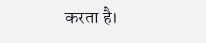करता है।